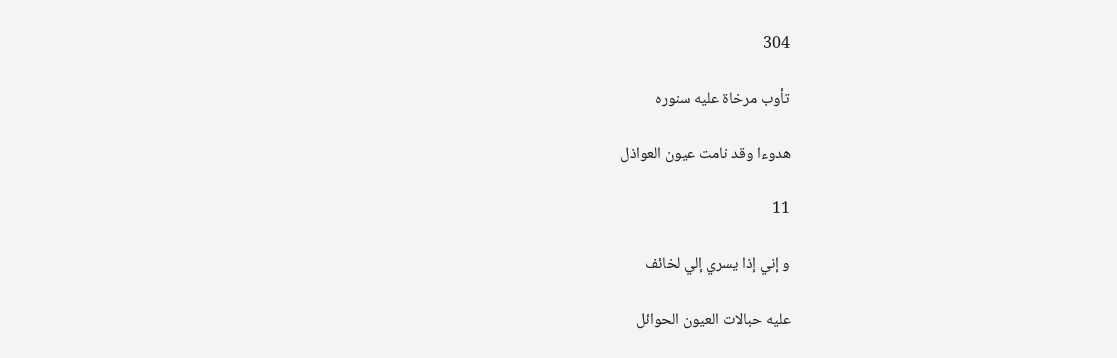304

تأوب مرخاة عليه سنوره

هدوءا وقد نامت عيون العواذل

11

و إني إذا يسري إلي لخائف

عليه حبالات العيون الحوائل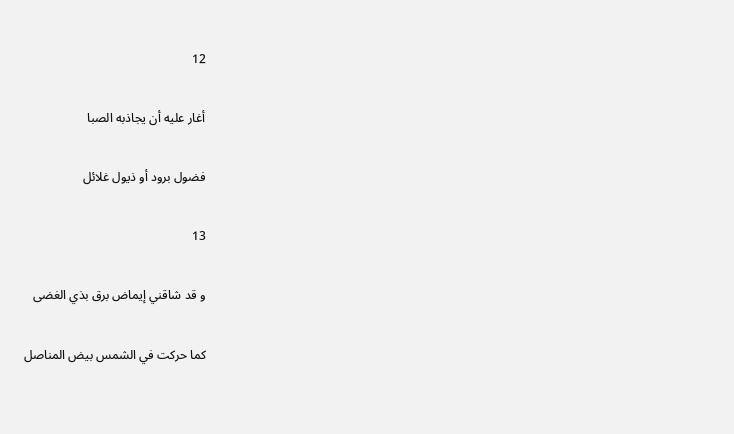12

أغار عليه أن يجاذبه الصبا

فضول برود أو ذيول غلائل

13

و قد شاقني إيماض برق بذي الغضى

كما حركت في الشمس بيض المناصل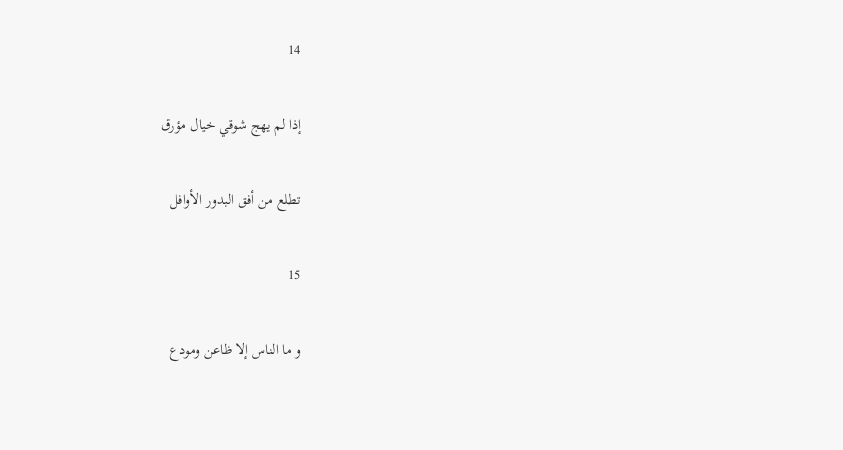14

إذا لم يهج شوقي خيال مؤرق

تطلع من أفق البدور الأوافل

15

و ما الناس إلا ظاعن ومودع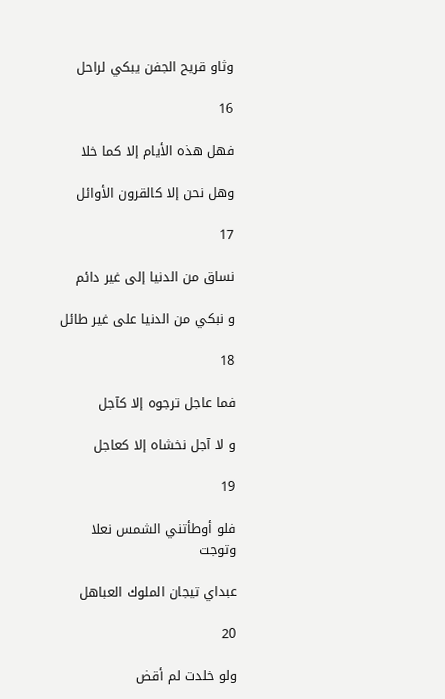وثاو قريح الجفن يبكي لراحل

16

فهل هذه الأيام إلا كما خلا

وهل نحن إلا كالقرون الأوائل

17

نساق من الدنيا إلى غير دائم

و نبكي من الدنيا على غير طائل

18

فما عاجل ترجوه إلا كآجل

و لا آجل نخشاه إلا كعاجل

19

فلو أوطأتني الشمس نعلا وتوجت

عبداي تيجان الملوك العباهل

20

ولو خلدت لم أقض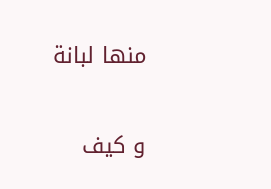منها لبانة

و كيف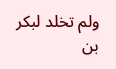ولم تخلد لبكر بن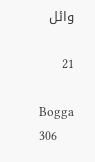وائل

21

Bogga 306